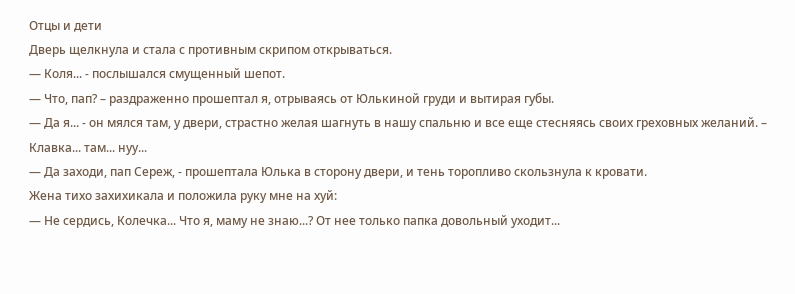Отцы и дети
Дверь щелкнула и стала с противным скрипом открываться.
— Коля... - послышался смущенный шепот.
— Что, пап? – раздраженно прошептал я, отрываясь от Юлькиной груди и вытирая губы.
— Да я... - он мялся там, у двери, страстно желая шагнуть в нашу спальню и все еще стесняясь своих греховных желаний. – Клавка... там... нуу...
— Да заходи, пап Сереж, - прошептала Юлька в сторону двери, и тень торопливо скользнула к кровати.
Жена тихо захихикала и положила руку мне на хуй:
— Не сердись, Колечка... Что я, маму не знаю...? От нее только папка довольный уходит...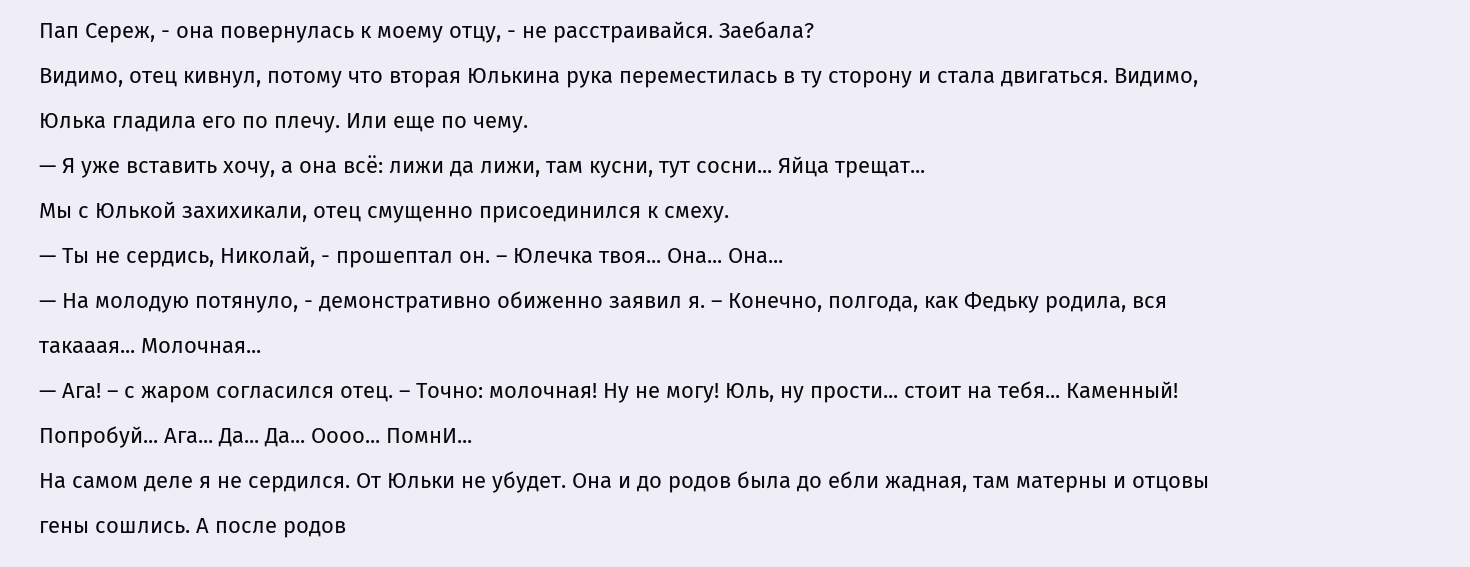Пап Сереж, - она повернулась к моему отцу, - не расстраивайся. Заебала?
Видимо, отец кивнул, потому что вторая Юлькина рука переместилась в ту сторону и стала двигаться. Видимо, Юлька гладила его по плечу. Или еще по чему.
— Я уже вставить хочу, а она всё: лижи да лижи, там кусни, тут сосни... Яйца трещат...
Мы с Юлькой захихикали, отец смущенно присоединился к смеху.
— Ты не сердись, Николай, - прошептал он. – Юлечка твоя... Она... Она...
— На молодую потянуло, - демонстративно обиженно заявил я. – Конечно, полгода, как Федьку родила, вся такааая... Молочная...
— Ага! – с жаром согласился отец. – Точно: молочная! Ну не могу! Юль, ну прости... стоит на тебя... Каменный! Попробуй... Ага... Да... Да... Оооо... ПомнИ...
На самом деле я не сердился. От Юльки не убудет. Она и до родов была до ебли жадная, там матерны и отцовы гены сошлись. А после родов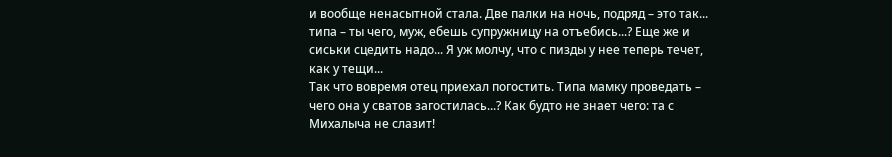и вообще ненасытной стала. Две палки на ночь, подряд – это так... типа – ты чего, муж, ебешь супружницу на отъебись...? Еще же и сиськи сцедить надо... Я уж молчу, что с пизды у нее теперь течет, как у тещи...
Так что вовремя отец приехал погостить. Типа мамку проведать – чего она у сватов загостилась...? Как будто не знает чего: та с Михалыча не слазит!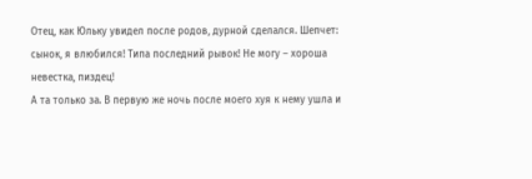Отец, как Юльку увидел после родов, дурной сделался. Шепчет: сынок, я влюбился! Типа последний рывок! Не могу – хороша невестка, пиздец!
А та только за. В первую же ночь после моего хуя к нему ушла и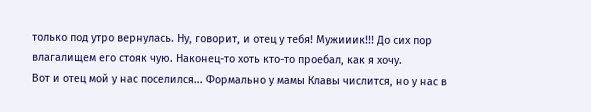только под утро вернулась. Ну, говорит, и отец у тебя! Мужииик!!! До сих пор влагалищем его стояк чую. Наконец-то хоть кто-то проебал, как я хочу.
Вот и отец мой у нас поселился... Формально у мамы Клавы числится, но у нас в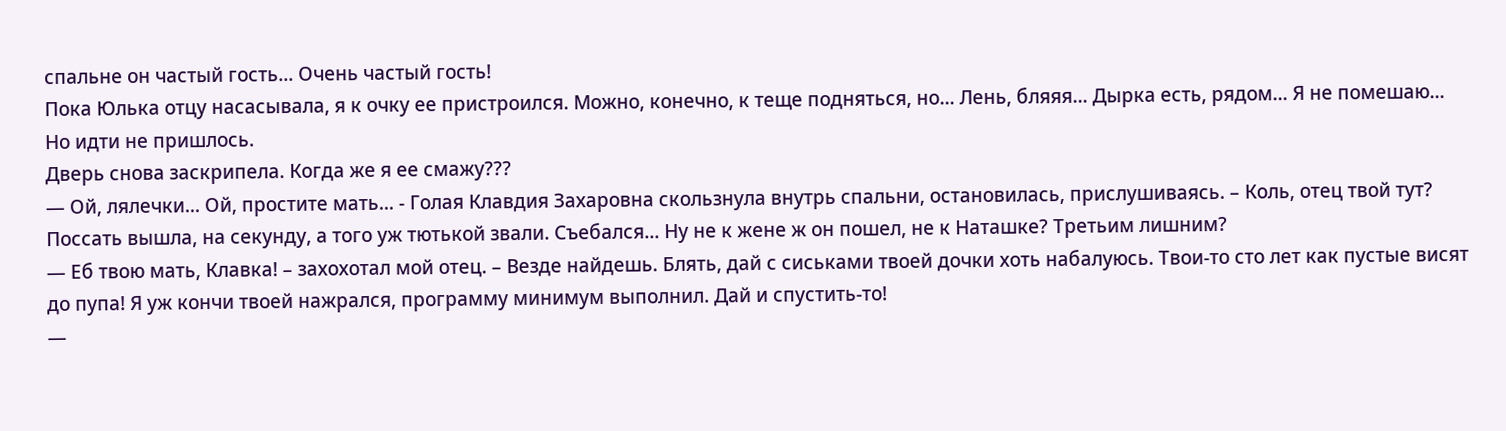спальне он частый гость... Очень частый гость!
Пока Юлька отцу насасывала, я к очку ее пристроился. Можно, конечно, к теще подняться, но... Лень, бляяя... Дырка есть, рядом... Я не помешаю...
Но идти не пришлось.
Дверь снова заскрипела. Когда же я ее смажу???
— Ой, лялечки... Ой, простите мать... - Голая Клавдия Захаровна скользнула внутрь спальни, остановилась, прислушиваясь. – Коль, отец твой тут? Поссать вышла, на секунду, а того уж тютькой звали. Съебался... Ну не к жене ж он пошел, не к Наташке? Третьим лишним?
— Еб твою мать, Клавка! – захохотал мой отец. – Везде найдешь. Блять, дай с сиськами твоей дочки хоть набалуюсь. Твои-то сто лет как пустые висят до пупа! Я уж кончи твоей нажрался, программу минимум выполнил. Дай и спустить-то!
—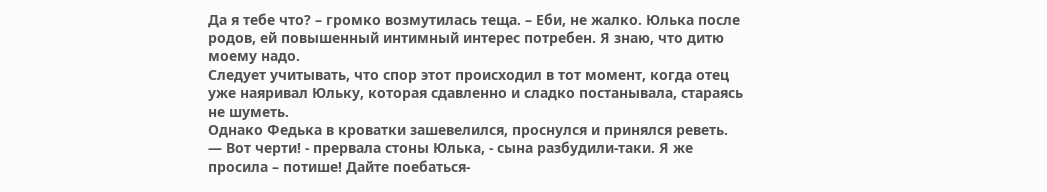Да я тебе что? – громко возмутилась теща. – Еби, не жалко. Юлька после родов, ей повышенный интимный интерес потребен. Я знаю, что дитю моему надо.
Следует учитывать, что спор этот происходил в тот момент, когда отец уже наяривал Юльку, которая сдавленно и сладко постанывала, стараясь не шуметь.
Однако Федька в кроватки зашевелился, проснулся и принялся реветь.
— Вот черти! - прервала стоны Юлька, - сына разбудили-таки. Я же просила – потише! Дайте поебаться-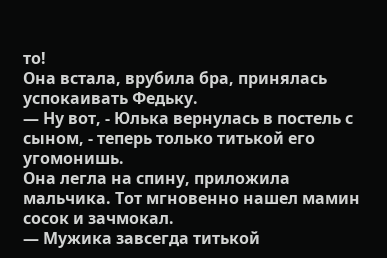то!
Она встала, врубила бра, принялась успокаивать Федьку.
— Ну вот, - Юлька вернулась в постель с сыном, - теперь только титькой его угомонишь.
Она легла на спину, приложила мальчика. Тот мгновенно нашел мамин сосок и зачмокал.
— Мужика завсегда титькой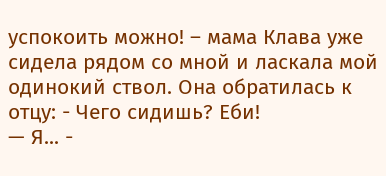успокоить можно! – мама Клава уже сидела рядом со мной и ласкала мой одинокий ствол. Она обратилась к отцу: - Чего сидишь? Еби!
— Я... -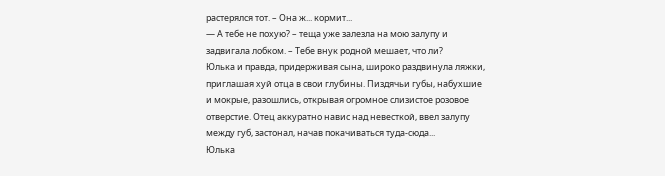растерялся тот. – Она ж... кормит...
— А тебе не похую? – теща уже залезла на мою залупу и задвигала лобком. – Тебе внук родной мешает, что ли?
Юлька и правда, придерживая сына, широко раздвинула ляжки, приглашая хуй отца в свои глубины. Пиздячьи губы, набухшие и мокрые, разошлись, открывая огромное слизистое розовое отверстие. Отец аккуратно навис над невесткой, ввел залупу между губ, застонал, начав покачиваться туда-сюда...
Юлька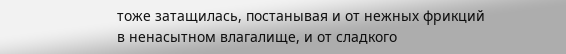тоже затащилась, постанывая и от нежных фрикций в ненасытном влагалище, и от сладкого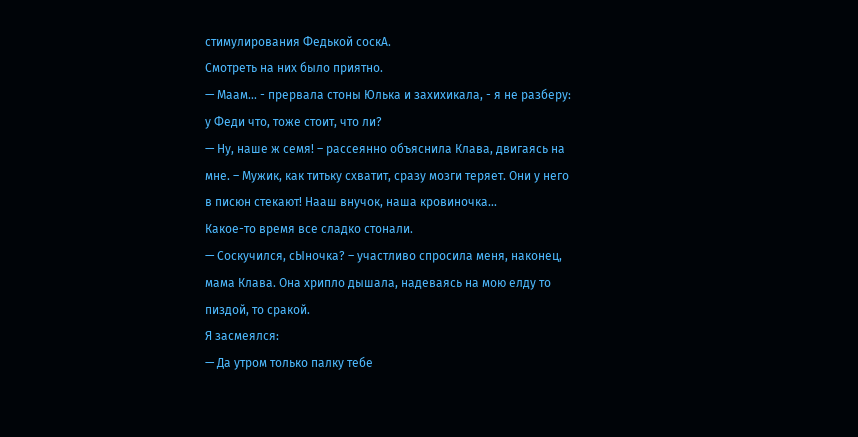стимулирования Федькой соскА.
Смотреть на них было приятно.
— Маам... - прервала стоны Юлька и захихикала, - я не разберу: у Феди что, тоже стоит, что ли?
— Ну, наше ж семя! – рассеянно объяснила Клава, двигаясь на мне. – Мужик, как титьку схватит, сразу мозги теряет. Они у него в писюн стекают! Нааш внучок, наша кровиночка...
Какое-то время все сладко стонали.
— Соскучился, сЫночка? – участливо спросила меня, наконец, мама Клава. Она хрипло дышала, надеваясь на мою елду то пиздой, то сракой.
Я засмеялся:
— Да утром только палку тебе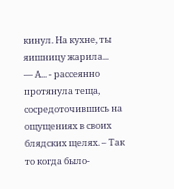кинул. На кухне, ты яишницу жарила...
— А... - рассеянно протянула теща, сосредоточившись на ощущениях в своих блядских щелях. – Так то когда было-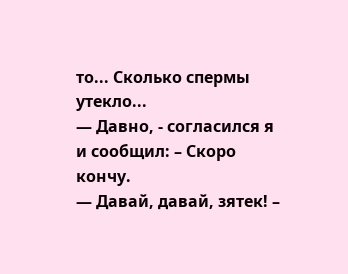то... Сколько спермы утекло...
— Давно, - согласился я и сообщил: – Скоро кончу.
— Давай, давай, зятек! –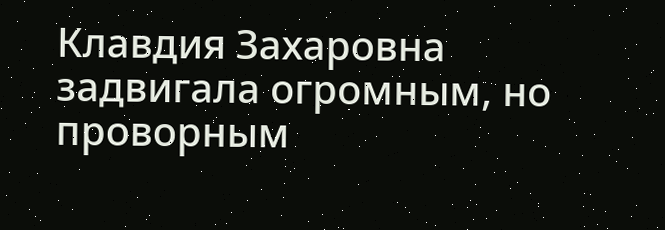Клавдия Захаровна задвигала огромным, но проворным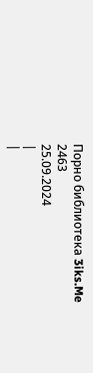Порно библиотека 3iks.Me
2463
25.09.2024
|
|